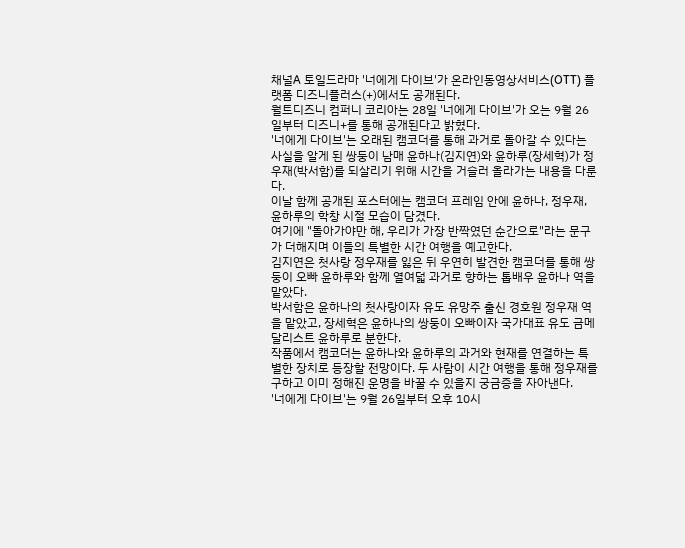채널A 토일드라마 '너에게 다이브'가 온라인동영상서비스(OTT) 플랫폼 디즈니플러스(+)에서도 공개된다.
월트디즈니 컴퍼니 코리아는 28일 '너에게 다이브'가 오는 9월 26일부터 디즈니+를 통해 공개된다고 밝혔다.
'너에게 다이브'는 오래된 캠코더를 통해 과거로 돌아갈 수 있다는 사실을 알게 된 쌍둥이 남매 윤하나(김지연)와 윤하루(장세혁)가 정우재(박서함)를 되살리기 위해 시간을 거슬러 올라가는 내용을 다룬다.
이날 함께 공개된 포스터에는 캠코더 프레임 안에 윤하나, 정우재, 윤하루의 학창 시절 모습이 담겼다.
여기에 "돌아가야만 해, 우리가 가장 반짝였던 순간으로"라는 문구가 더해지며 이들의 특별한 시간 여행을 예고한다.
김지연은 첫사랑 정우재를 잃은 뒤 우연히 발견한 캠코더를 통해 쌍둥이 오빠 윤하루와 함께 열여덟 과거로 향하는 톱배우 윤하나 역을 맡았다.
박서함은 윤하나의 첫사랑이자 유도 유망주 출신 경호원 정우재 역을 맡았고, 장세혁은 윤하나의 쌍둥이 오빠이자 국가대표 유도 금메달리스트 윤하루로 분한다.
작품에서 캠코더는 윤하나와 윤하루의 과거와 현재를 연결하는 특별한 장치로 등장할 전망이다. 두 사람이 시간 여행을 통해 정우재를 구하고 이미 정해진 운명을 바꿀 수 있을지 궁금증을 자아낸다.
'너에게 다이브'는 9월 26일부터 오후 10시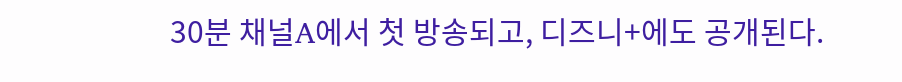30분 채널A에서 첫 방송되고, 디즈니+에도 공개된다.